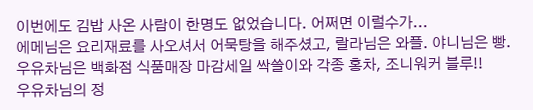이번에도 김밥 사온 사람이 한명도 없었습니다. 어쩌면 이럴수가...
에메님은 요리재료를 사오셔서 어묵탕을 해주셨고, 랄라님은 와플. 야니님은 빵. 우유차님은 백화점 식품매장 마감세일 싹쓸이와 각종 홍차, 조니워커 블루!!
우유차님의 정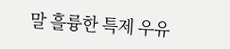말 흘륭한 특제 우유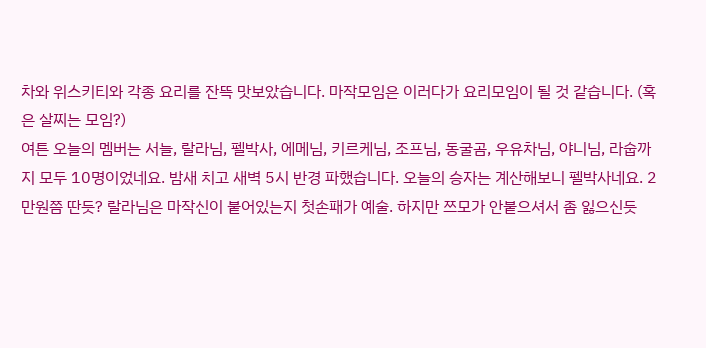차와 위스키티와 각종 요리를 잔뜩 맛보았습니다. 마작모임은 이러다가 요리모임이 될 것 같습니다. (혹은 살찌는 모임?)
여튼 오늘의 멤버는 서늘, 랄라님, 펠박사, 에메님, 키르케님, 조프님, 동굴곰, 우유차님, 야니님, 라숩까지 모두 10명이었네요. 밤새 치고 새벽 5시 반경 파했습니다. 오늘의 승자는 계산해보니 펠박사네요. 2만원쯤 딴듯? 랄라님은 마작신이 붙어있는지 첫손패가 예술. 하지만 쯔모가 안붙으셔서 좀 잃으신듯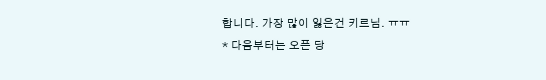합니다. 가장 많이 잃은건 키르님. ㅠㅠ
* 다음부터는 오픈 당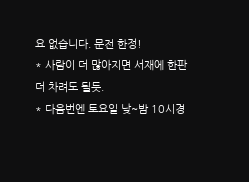요 없습니다. 문전 한정!
* 사람이 더 많아지면 서재에 한판 더 차려도 될듯.
* 다음번엔 토요일 낮~밤 10시경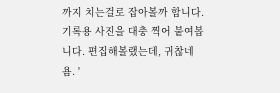까지 치는걸로 잡아볼까 합니다.
기록용 사진을 대충 찍어 붙여봅니다. 편집해볼랬는데, 귀찮네욤. '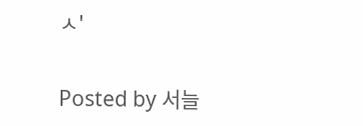ㅅ'

Posted by 서늘